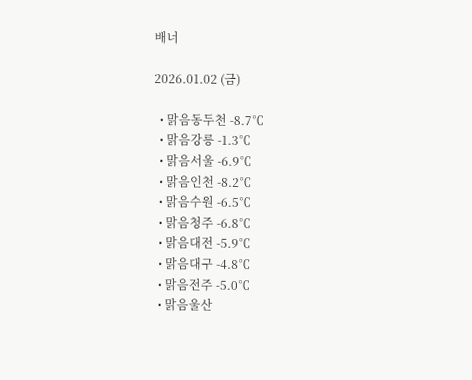배너

2026.01.02 (금)

  • 맑음동두천 -8.7℃
  • 맑음강릉 -1.3℃
  • 맑음서울 -6.9℃
  • 맑음인천 -8.2℃
  • 맑음수원 -6.5℃
  • 맑음청주 -6.8℃
  • 맑음대전 -5.9℃
  • 맑음대구 -4.8℃
  • 맑음전주 -5.0℃
  • 맑음울산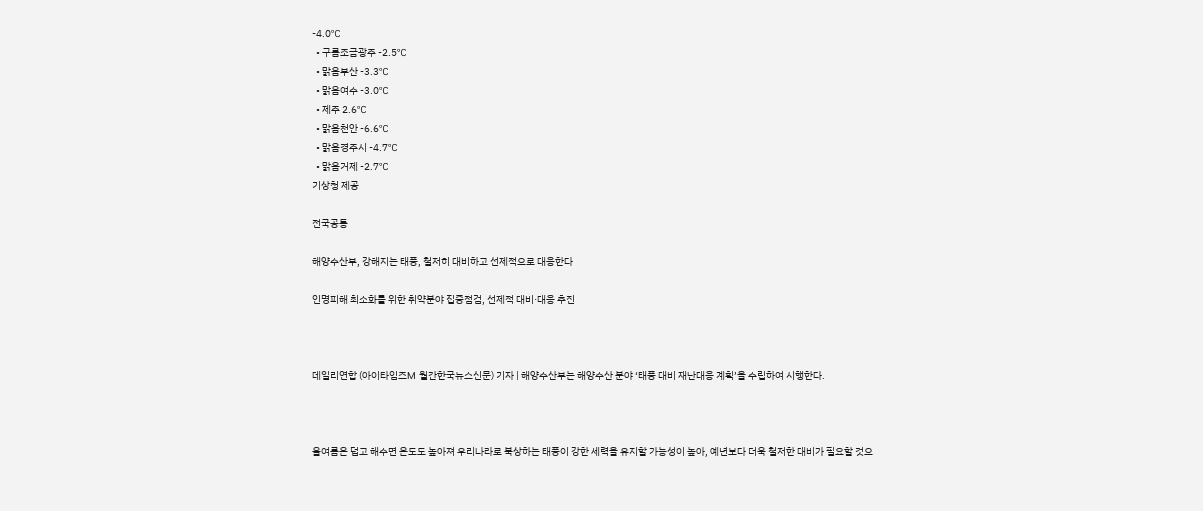-4.0℃
  • 구름조금광주 -2.5℃
  • 맑음부산 -3.3℃
  • 맑음여수 -3.0℃
  • 제주 2.6℃
  • 맑음천안 -6.6℃
  • 맑음경주시 -4.7℃
  • 맑음거제 -2.7℃
기상청 제공

전국공통

해양수산부, 강해지는 태풍, 철저히 대비하고 선제적으로 대응한다

인명피해 최소화를 위한 취약분야 집중점검, 선제적 대비·대응 추진



데일리연합 (아이타임즈M 월간한국뉴스신문) 기자 | 해양수산부는 해양수산 분야 ‘태풍 대비 재난대응 계획’을 수립하여 시행한다.



올여름은 덥고 해수면 온도도 높아져 우리나라로 북상하는 태풍이 강한 세력을 유지할 가능성이 높아, 예년보다 더욱 철저한 대비가 필요할 것으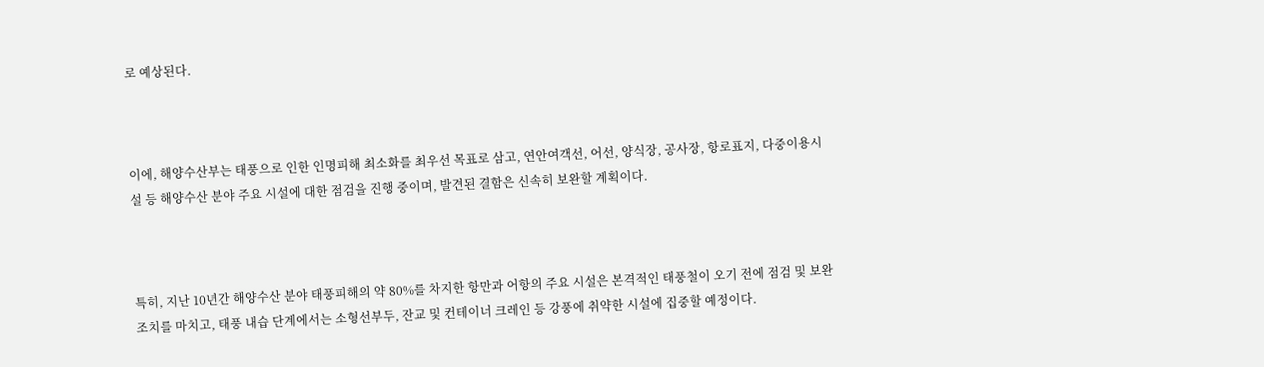로 예상된다.



이에, 해양수산부는 태풍으로 인한 인명피해 최소화를 최우선 목표로 삼고, 연안여객선, 어선, 양식장, 공사장, 항로표지, 다중이용시설 등 해양수산 분야 주요 시설에 대한 점검을 진행 중이며, 발견된 결함은 신속히 보완할 계획이다.



특히, 지난 10년간 해양수산 분야 태풍피해의 약 80%를 차지한 항만과 어항의 주요 시설은 본격적인 태풍철이 오기 전에 점검 및 보완조치를 마치고, 태풍 내습 단계에서는 소형선부두, 잔교 및 컨테이너 크레인 등 강풍에 취약한 시설에 집중할 예정이다.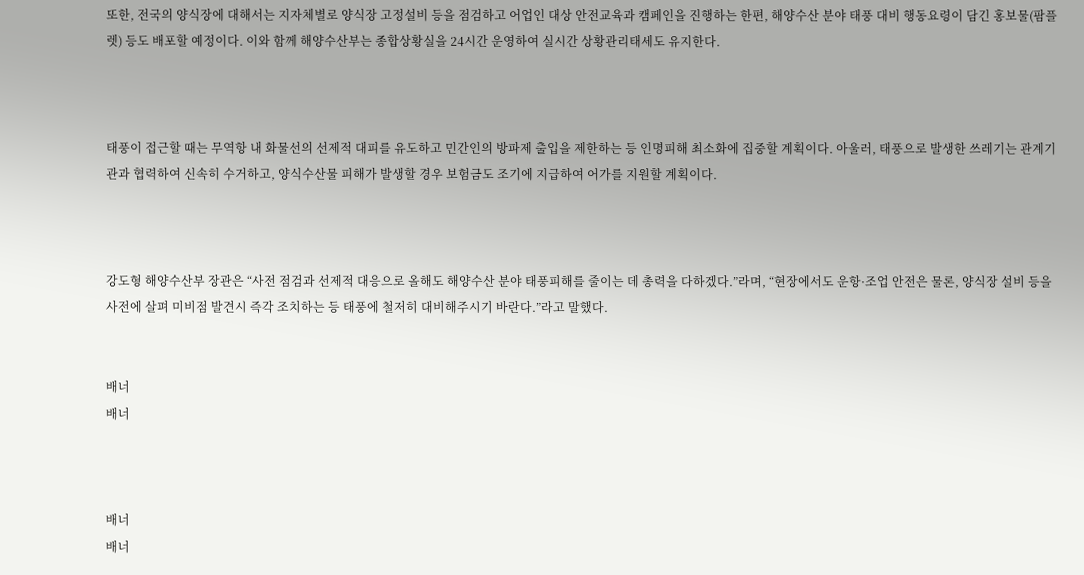또한, 전국의 양식장에 대해서는 지자체별로 양식장 고정설비 등을 점검하고 어업인 대상 안전교육과 캠페인을 진행하는 한편, 해양수산 분야 태풍 대비 행동요령이 담긴 홍보물(팜플렛) 등도 배포할 예정이다. 이와 함께 해양수산부는 종합상황실을 24시간 운영하여 실시간 상황관리태세도 유지한다.



태풍이 접근할 때는 무역항 내 화물선의 선제적 대피를 유도하고 민간인의 방파제 출입을 제한하는 등 인명피해 최소화에 집중할 계획이다. 아울러, 태풍으로 발생한 쓰레기는 관계기관과 협력하여 신속히 수거하고, 양식수산물 피해가 발생할 경우 보험금도 조기에 지급하여 어가를 지원할 계획이다.



강도형 해양수산부 장관은 “사전 점검과 선제적 대응으로 올해도 해양수산 분야 태풍피해를 줄이는 데 총력을 다하겠다.”라며, “현장에서도 운항·조업 안전은 물론, 양식장 설비 등을 사전에 살펴 미비점 발견시 즉각 조치하는 등 태풍에 철저히 대비해주시기 바란다.”라고 말했다.


배너
배너



배너
배너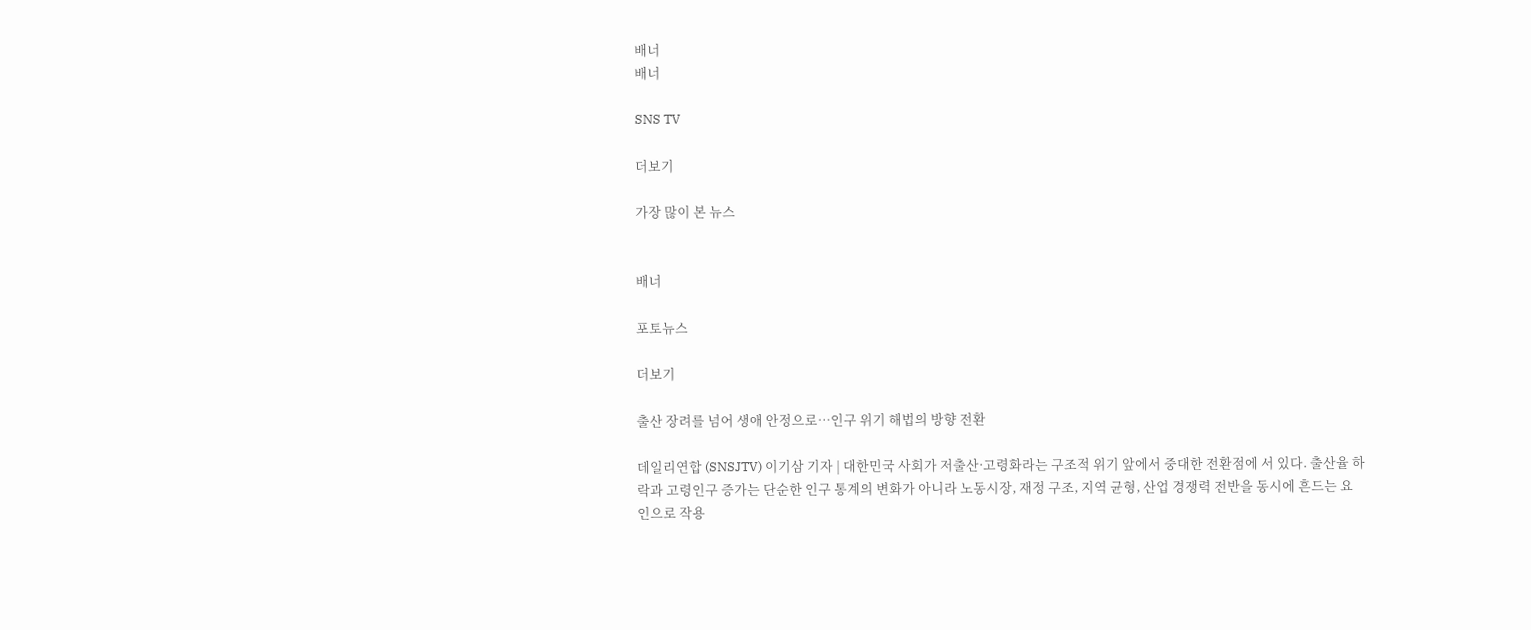배너
배너

SNS TV

더보기

가장 많이 본 뉴스


배너

포토뉴스

더보기

출산 장려를 넘어 생애 안정으로…인구 위기 해법의 방향 전환

데일리연합 (SNSJTV) 이기삼 기자 | 대한민국 사회가 저출산·고령화라는 구조적 위기 앞에서 중대한 전환점에 서 있다. 출산율 하락과 고령인구 증가는 단순한 인구 통계의 변화가 아니라 노동시장, 재정 구조, 지역 균형, 산업 경쟁력 전반을 동시에 흔드는 요인으로 작용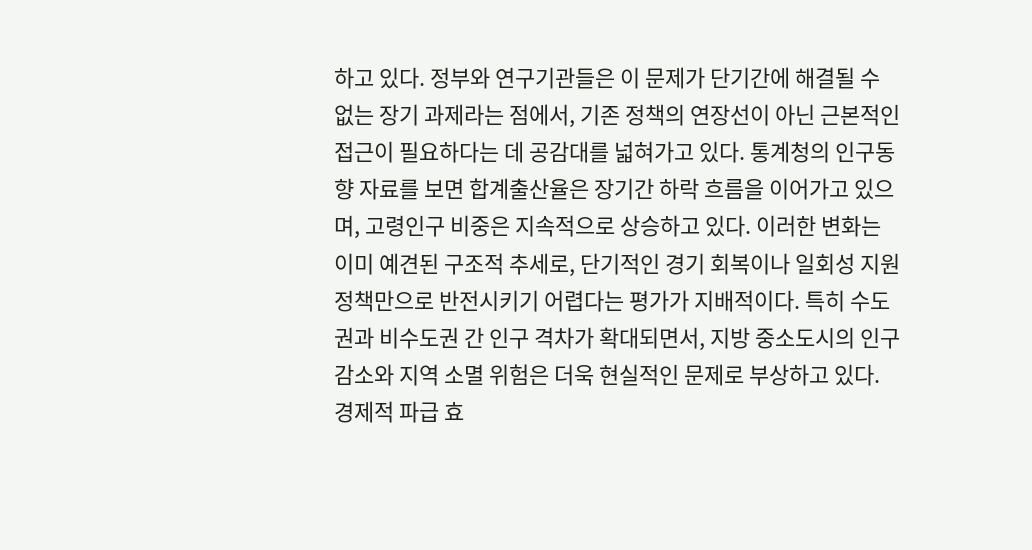하고 있다. 정부와 연구기관들은 이 문제가 단기간에 해결될 수 없는 장기 과제라는 점에서, 기존 정책의 연장선이 아닌 근본적인 접근이 필요하다는 데 공감대를 넓혀가고 있다. 통계청의 인구동향 자료를 보면 합계출산율은 장기간 하락 흐름을 이어가고 있으며, 고령인구 비중은 지속적으로 상승하고 있다. 이러한 변화는 이미 예견된 구조적 추세로, 단기적인 경기 회복이나 일회성 지원 정책만으로 반전시키기 어렵다는 평가가 지배적이다. 특히 수도권과 비수도권 간 인구 격차가 확대되면서, 지방 중소도시의 인구 감소와 지역 소멸 위험은 더욱 현실적인 문제로 부상하고 있다. 경제적 파급 효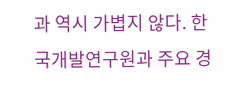과 역시 가볍지 않다. 한국개발연구원과 주요 경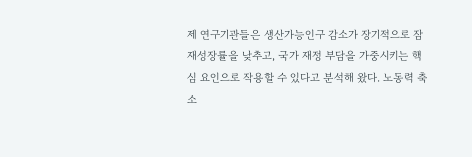제 연구기관들은 생산가능인구 감소가 장기적으로 잠재성장률을 낮추고, 국가 재정 부담을 가중시키는 핵심 요인으로 작용할 수 있다고 분석해 왔다. 노동력 축소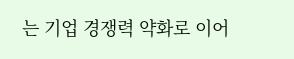는 기업 경쟁력 약화로 이어